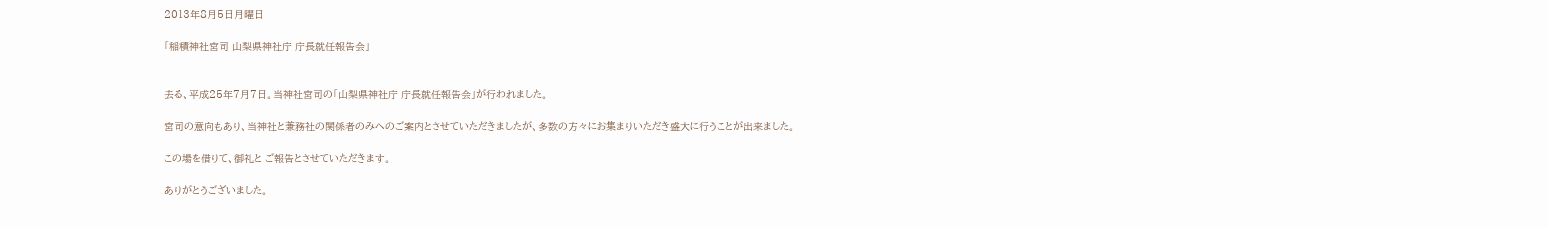2013年8月5日月曜日

「稲積神社宮司 山梨県神社庁 庁長就任報告会」


去る、平成25年7月7日。当神社宮司の「山梨県神社庁 庁長就任報告会」が行われました。

宮司の意向もあり、当神社と兼務社の関係者のみへのご案内とさせていただきましたが、多数の方々にお集まりいただき盛大に行うことが出来ました。

この場を借りて、御礼と ご報告とさせていただきます。

ありがとうございました。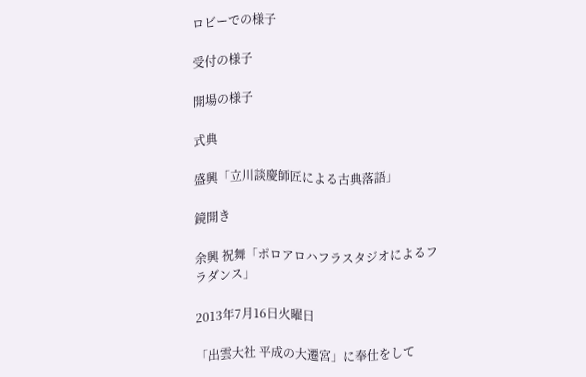ロビーでの様子

受付の様子

開場の様子

式典

盛興「立川談慶師匠による古典落語」

鏡開き

余興 祝舞「ポロアロハフラスタジオによるフラダンス」

2013年7月16日火曜日

「出雲大社 平成の大遷宮」に奉仕をして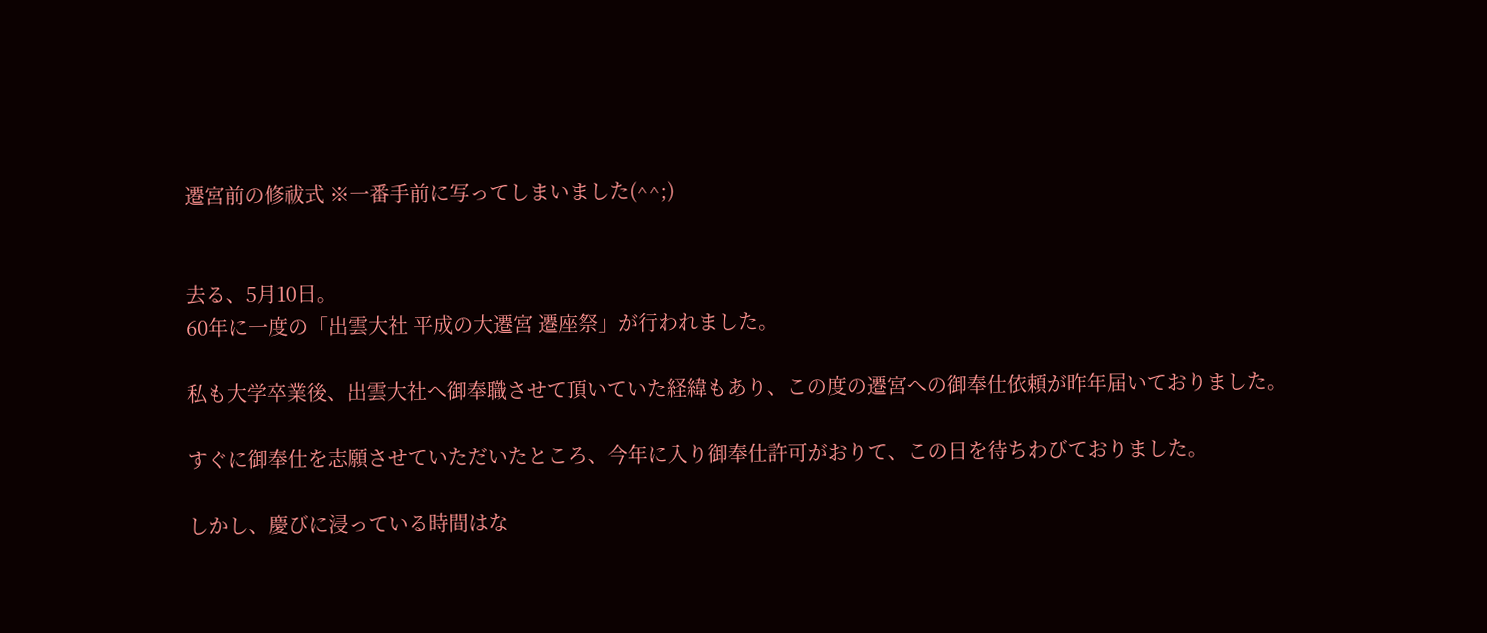遷宮前の修祓式 ※一番手前に写ってしまいました(^^;)


去る、5月10日。
60年に一度の「出雲大社 平成の大遷宮 遷座祭」が行われました。

私も大学卒業後、出雲大社へ御奉職させて頂いていた経緯もあり、この度の遷宮への御奉仕依頼が昨年届いておりました。

すぐに御奉仕を志願させていただいたところ、今年に入り御奉仕許可がおりて、この日を待ちわびておりました。

しかし、慶びに浸っている時間はな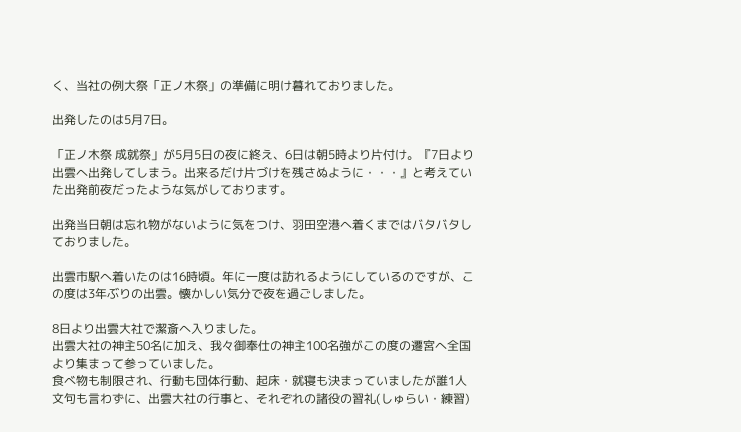く、当社の例大祭「正ノ木祭」の準備に明け暮れておりました。

出発したのは5月7日。

「正ノ木祭 成就祭」が5月5日の夜に終え、6日は朝5時より片付け。『7日より出雲へ出発してしまう。出来るだけ片づけを残さぬように・・・』と考えていた出発前夜だったような気がしております。

出発当日朝は忘れ物がないように気をつけ、羽田空港へ着くまではバタバタしておりました。

出雲市駅へ着いたのは16時頃。年に一度は訪れるようにしているのですが、この度は3年ぶりの出雲。懐かしい気分で夜を過ごしました。

8日より出雲大社で潔斎へ入りました。
出雲大社の神主50名に加え、我々御奉仕の神主100名強がこの度の遷宮へ全国より集まって参っていました。
食べ物も制限され、行動も団体行動、起床・就寝も決まっていましたが誰1人文句も言わずに、出雲大社の行事と、それぞれの諸役の習礼(しゅらい・練習)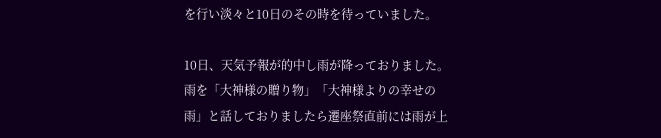を行い淡々と10日のその時を待っていました。

10日、天気予報が的中し雨が降っておりました。雨を「大神様の贈り物」「大神様よりの幸せの雨」と話しておりましたら遷座祭直前には雨が上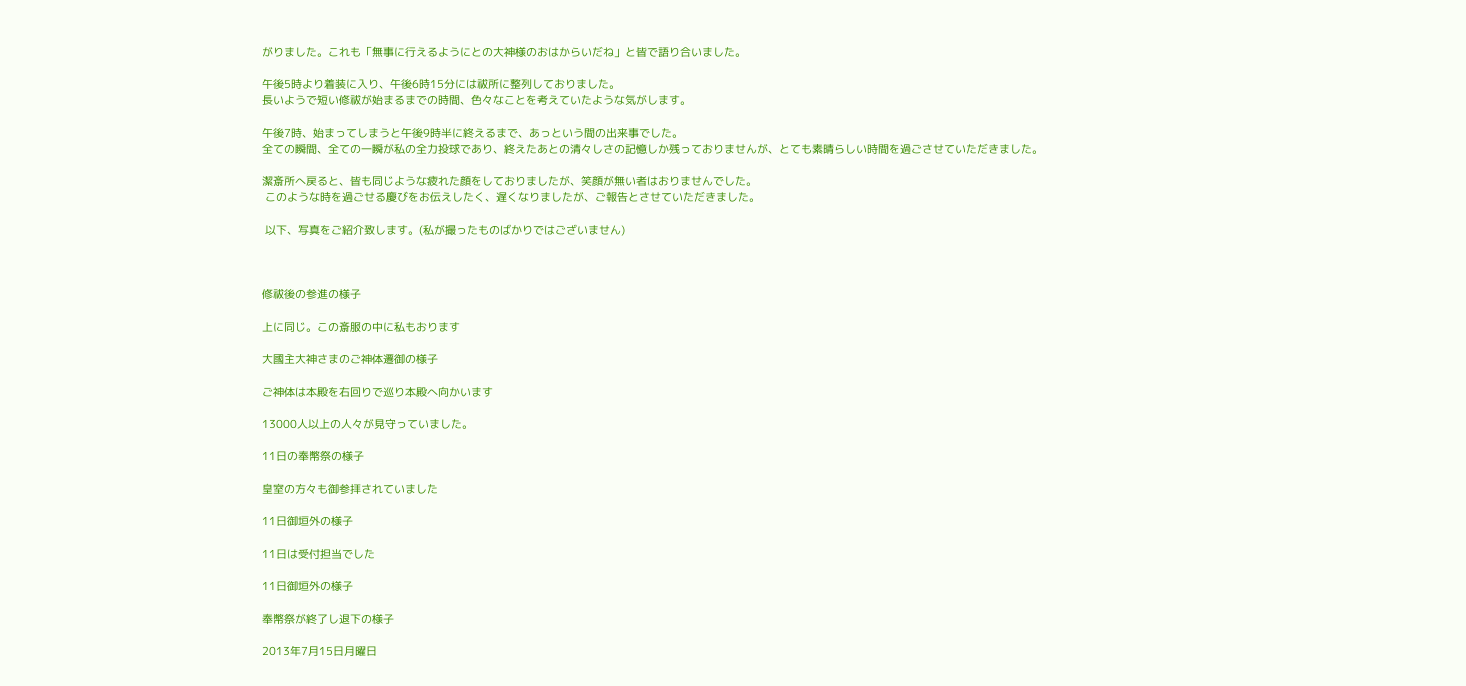がりました。これも「無事に行えるようにとの大神様のおはからいだね」と皆で語り合いました。

午後5時より着装に入り、午後6時15分には祓所に整列しておりました。
長いようで短い修祓が始まるまでの時間、色々なことを考えていたような気がします。

午後7時、始まってしまうと午後9時半に終えるまで、あっという間の出来事でした。
全ての瞬間、全ての一瞬が私の全力投球であり、終えたあとの清々しさの記憶しか残っておりませんが、とても素晴らしい時間を過ごさせていただきました。

潔斎所へ戻ると、皆も同じような疲れた顔をしておりましたが、笑顔が無い者はおりませんでした。
 このような時を過ごせる慶びをお伝えしたく、遅くなりましたが、ご報告とさせていただきました。

 以下、写真をご紹介致します。(私が撮ったものばかりではございません)



修祓後の参進の様子

上に同じ。この斎服の中に私もおります

大國主大神さまのご神体遷御の様子

ご神体は本殿を右回りで巡り本殿へ向かいます

13000人以上の人々が見守っていました。

11日の奉幣祭の様子

皇室の方々も御参拝されていました

11日御垣外の様子

11日は受付担当でした

11日御垣外の様子

奉幣祭が終了し退下の様子

2013年7月15日月曜日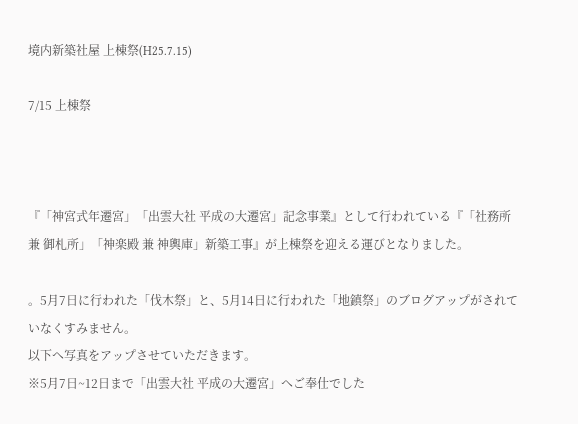境内新築社屋 上棟祭(H25.7.15)

7/15 上棟祭



『「神宮式年遷宮」「出雲大社 平成の大遷宮」記念事業』として行われている『「社務所 兼 御札所」「神楽殿 兼 神輿庫」新築工事』が上棟祭を迎える運びとなりました。

。5月7日に行われた「伐木祭」と、5月14日に行われた「地鎮祭」のブログアップがされていなくすみません。
以下へ写真をアップさせていただきます。
※5月7日~12日まで「出雲大社 平成の大遷宮」へご奉仕でした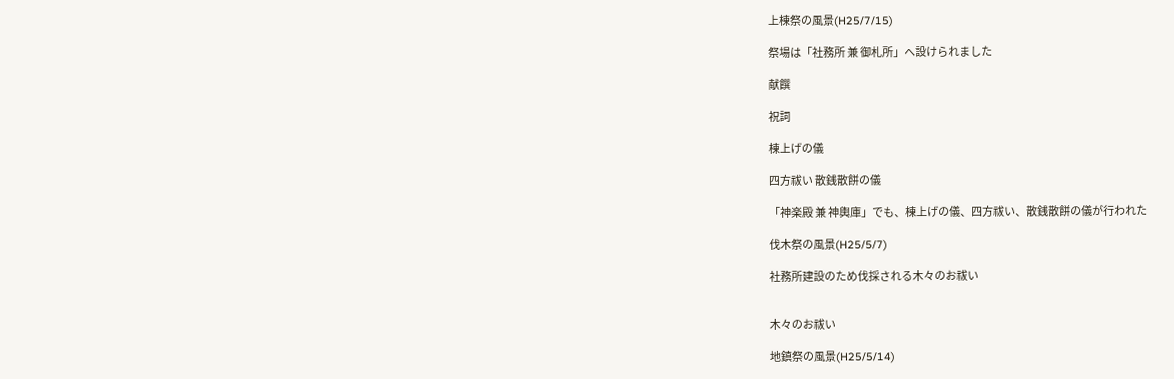上棟祭の風景(H25/7/15)

祭場は「社務所 兼 御札所」へ設けられました

献饌

祝詞

棟上げの儀

四方祓い 散銭散餅の儀

「神楽殿 兼 神輿庫」でも、棟上げの儀、四方祓い、散銭散餅の儀が行われた

伐木祭の風景(H25/5/7)

社務所建設のため伐採される木々のお祓い


木々のお祓い

地鎮祭の風景(H25/5/14)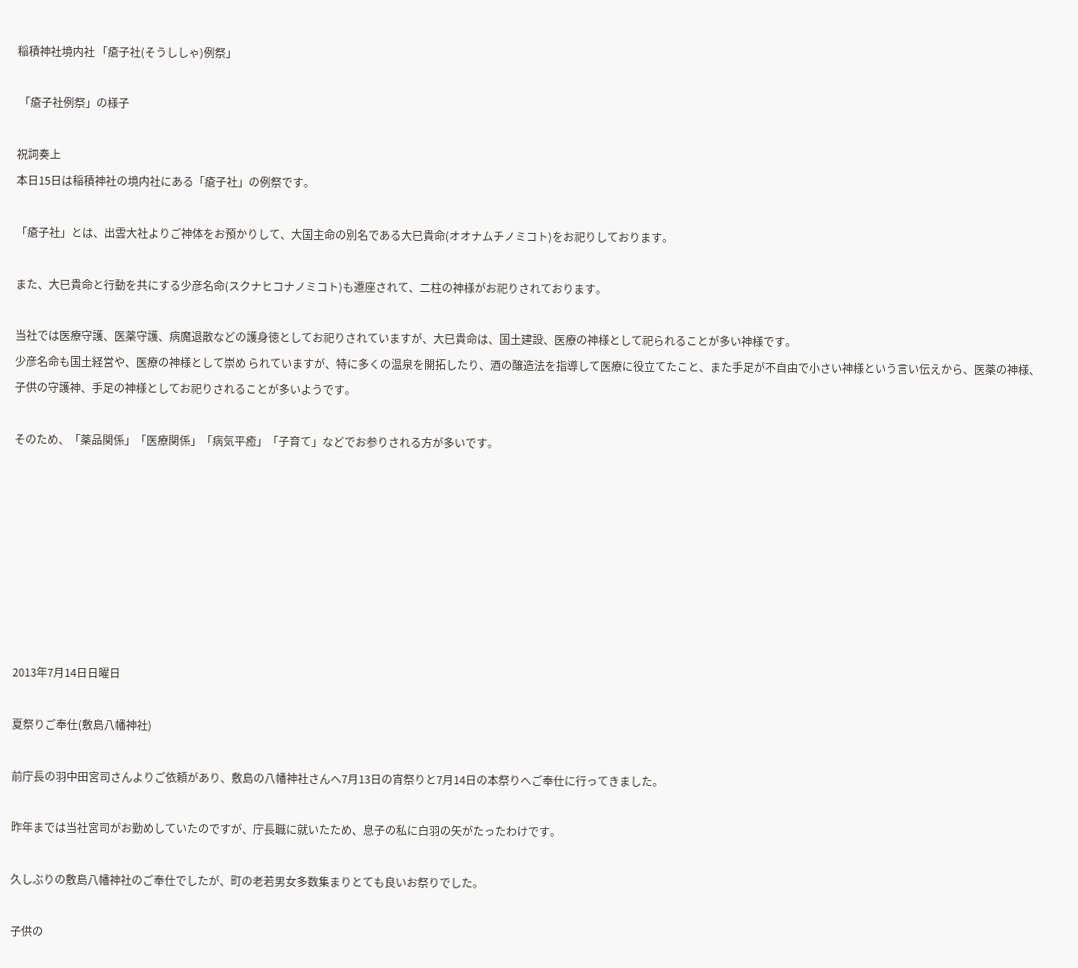稲積神社境内社 「瘡子社(そうししゃ)例祭」

 「瘡子社例祭」の様子

祝詞奏上
本日15日は稲積神社の境内社にある「瘡子社」の例祭です。

「瘡子社」とは、出雲大社よりご神体をお預かりして、大国主命の別名である大巳貴命(オオナムチノミコト)をお祀りしております。

また、大巳貴命と行動を共にする少彦名命(スクナヒコナノミコト)も遷座されて、二柱の神様がお祀りされております。

当社では医療守護、医薬守護、病魔退散などの護身徳としてお祀りされていますが、大巳貴命は、国土建設、医療の神様として祀られることが多い神様です。
少彦名命も国土経営や、医療の神様として崇め られていますが、特に多くの温泉を開拓したり、酒の醸造法を指導して医療に役立てたこと、また手足が不自由で小さい神様という言い伝えから、医薬の神様、子供の守護神、手足の神様としてお祀りされることが多いようです。

そのため、「薬品関係」「医療関係」「病気平癒」「子育て」などでお参りされる方が多いです。








2013年7月14日日曜日

夏祭りご奉仕(敷島八幡神社)

前庁長の羽中田宮司さんよりご依頼があり、敷島の八幡神社さんへ7月13日の宵祭りと7月14日の本祭りへご奉仕に行ってきました。

昨年までは当社宮司がお勤めしていたのですが、庁長職に就いたため、息子の私に白羽の矢がたったわけです。

久しぶりの敷島八幡神社のご奉仕でしたが、町の老若男女多数集まりとても良いお祭りでした。

子供の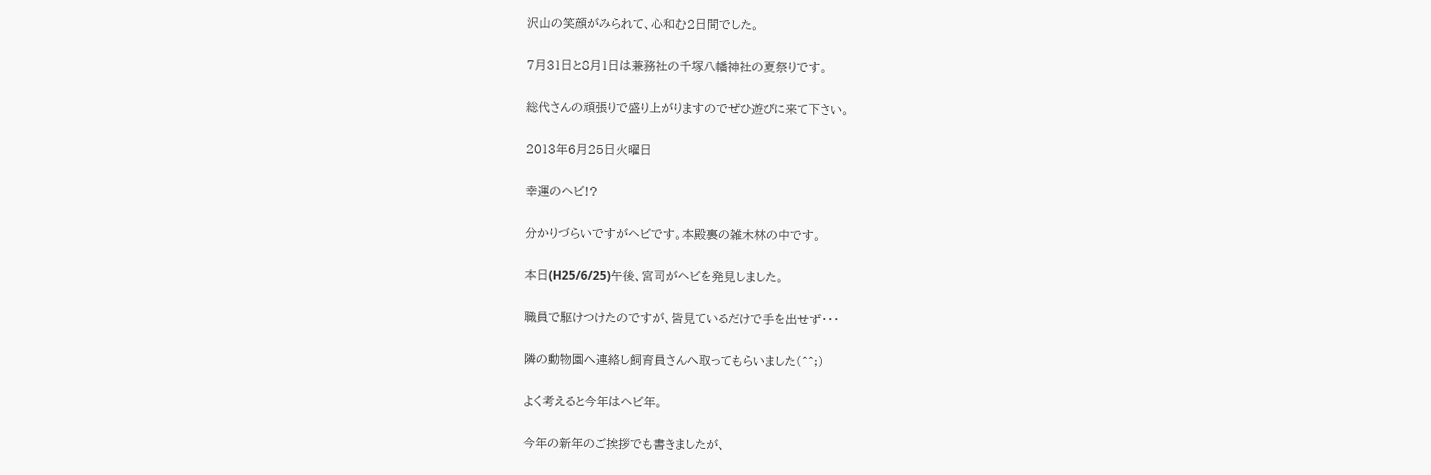沢山の笑顔がみられて、心和む2日間でした。

7月31日と8月1日は兼務社の千塚八幡神社の夏祭りです。

総代さんの頑張りで盛り上がりますのでぜひ遊びに来て下さい。

2013年6月25日火曜日

幸運のヘビ!?

分かりづらいですがヘビです。本殿裏の雑木林の中です。

本日(H25/6/25)午後、宮司がヘビを発見しました。

職員で駆けつけたのですが、皆見ているだけで手を出せず・・・

隣の動物園へ連絡し飼育員さんへ取ってもらいました(^^;)

よく考えると今年はヘビ年。

今年の新年のご挨拶でも書きましたが、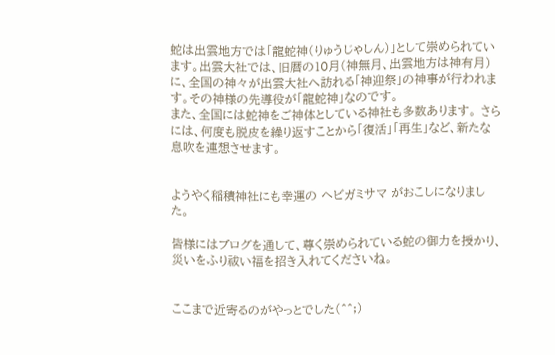蛇は出雲地方では「龍蛇神(りゅうじゃしん)」として崇められています。出雲大社では、旧暦の10月(神無月、出雲地方は神有月)に、全国の神々が出雲大社へ訪れる「神迎祭」の神事が行われます。その神様の先導役が「龍蛇神」なのです。
また、全国には蛇神をご神体としている神社も多数あります。 さらには、何度も脱皮を繰り返すことから「復活」「再生」など、新たな息吹を連想させます。


ようやく稲積神社にも幸運の ヘビガミサマ がおこしになりました。

皆様にはブログを通して、尊く崇められている蛇の御力を授かり、 災いをふり祓い福を招き入れてくださいね。


ここまで近寄るのがやっとでした(^^;)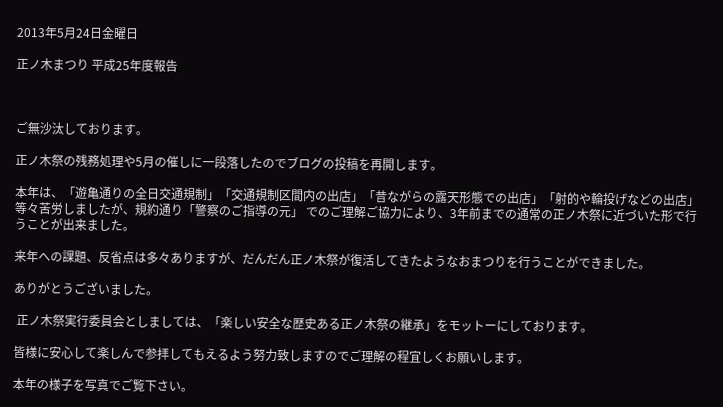2013年5月24日金曜日

正ノ木まつり 平成25年度報告



ご無沙汰しております。

正ノ木祭の残務処理や5月の催しに一段落したのでブログの投稿を再開します。

本年は、「遊亀通りの全日交通規制」「交通規制区間内の出店」「昔ながらの露天形態での出店」「射的や輪投げなどの出店」等々苦労しましたが、規約通り「警察のご指導の元」 でのご理解ご協力により、3年前までの通常の正ノ木祭に近づいた形で行うことが出来ました。

来年への課題、反省点は多々ありますが、だんだん正ノ木祭が復活してきたようなおまつりを行うことができました。

ありがとうございました。

 正ノ木祭実行委員会としましては、「楽しい安全な歴史ある正ノ木祭の継承」をモットーにしております。

皆様に安心して楽しんで参拝してもえるよう努力致しますのでご理解の程宜しくお願いします。

本年の様子を写真でご覧下さい。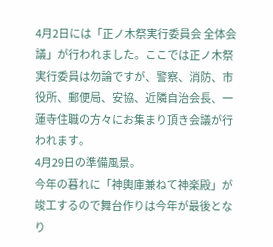4月2日には「正ノ木祭実行委員会 全体会議」が行われました。ここでは正ノ木祭実行委員は勿論ですが、警察、消防、市役所、郵便局、安協、近隣自治会長、一蓮寺住職の方々にお集まり頂き会議が行われます。
4月29日の準備風景。
今年の暮れに「神輿庫兼ねて神楽殿」が竣工するので舞台作りは今年が最後となり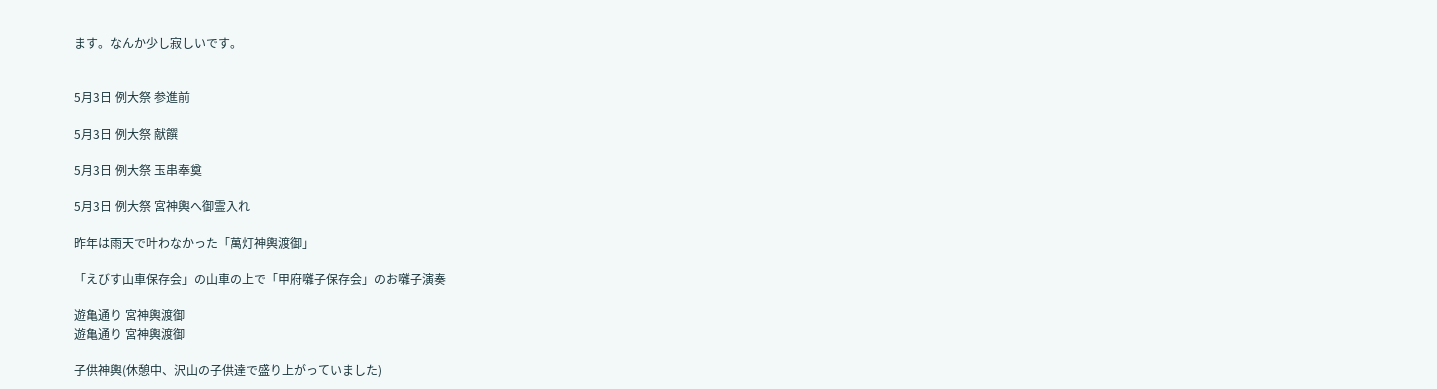ます。なんか少し寂しいです。


5月3日 例大祭 参進前

5月3日 例大祭 献饌

5月3日 例大祭 玉串奉奠

5月3日 例大祭 宮神輿へ御霊入れ

昨年は雨天で叶わなかった「萬灯神輿渡御」

「えびす山車保存会」の山車の上で「甲府囃子保存会」のお囃子演奏

遊亀通り 宮神輿渡御
遊亀通り 宮神輿渡御

子供神輿(休憩中、沢山の子供達で盛り上がっていました)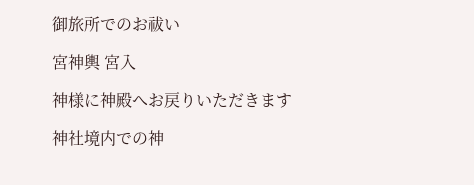御旅所でのお祓い

宮神輿 宮入

神様に神殿へお戻りいただきます

神社境内での神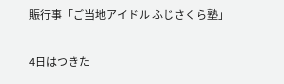賑行事「ご当地アイドル ふじさくら塾」

4日はつきた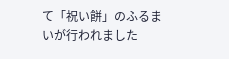て「祝い餅」のふるまいが行われました